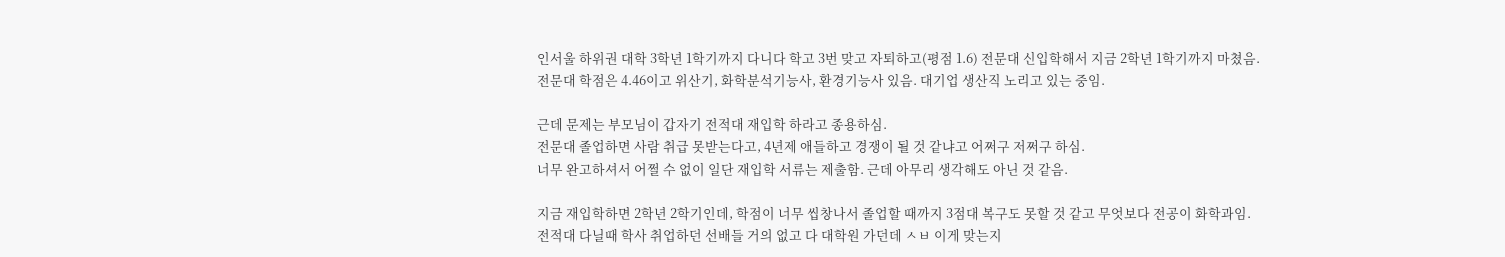인서울 하위권 대학 3학년 1학기까지 다니다 학고 3번 맞고 자퇴하고(평점 1.6) 전문대 신입학해서 지금 2학년 1학기까지 마쳤음.
전문대 학점은 4.46이고 위산기, 화학분석기능사, 환경기능사 있음. 대기업 생산직 노리고 있는 중임.

근데 문제는 부모님이 갑자기 전적대 재입학 하라고 종용하심.
전문대 졸업하면 사람 취급 못받는다고, 4년제 애들하고 경쟁이 될 것 같냐고 어쩌구 저쩌구 하심.
너무 완고하셔서 어쩔 수 없이 일단 재입학 서류는 제출함. 근데 아무리 생각해도 아닌 것 같음.

지금 재입학하면 2학년 2학기인데, 학점이 너무 씹창나서 졸업할 때까지 3점대 복구도 못할 것 같고 무엇보다 전공이 화학과임.
전적대 다닐때 학사 취업하던 선배들 거의 없고 다 대학원 가던데 ㅅㅂ 이게 맞는지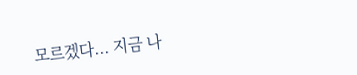모르겠다... 지금 나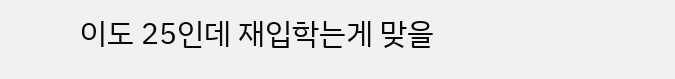이도 25인데 재입학는게 맞을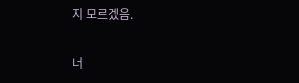지 모르겠음.

너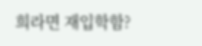희라면 재입학함?